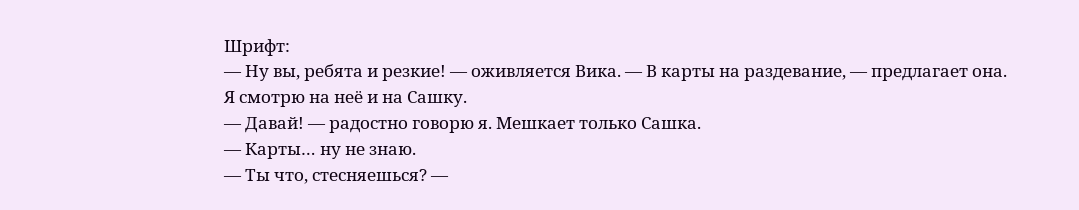Шрифт:
— Ну вы, ребята и резкие! — оживляется Вика. — В карты на раздевание, — предлагает она.
Я смотрю на неё и на Сашку.
— Давай! — радостно говорю я. Мешкает только Сашка.
— Карты… ну не знаю.
— Ты что, стесняешься? —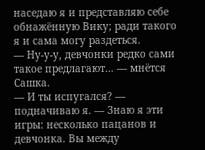наседаю я и представляю себе обнажённую Вику; ради такого я и сама могу раздеться.
— Ну-у-у, девчонки редко сами такое предлагают… — мнётся Сашка.
— И ты испугался? — подначиваю я. — Знаю я эти игры: несколько пацанов и девчонка. Вы между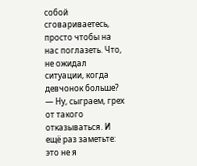собой сговариваетесь, просто чтобы на нас поглазеть. Что, не ожидал ситуации, когда девчонок больше?
— Ну, сыграем, грех от такого отказываться. И ещё раз заметьте: это не я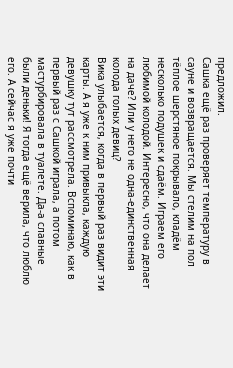предложил.
Сашка ещё раз проверяет температуру в сауне и возвращается. Мы стелим на пол тёплое шерстяное покрывало, кладём несколько подушек и сдаём. Играем его любимой колодой. Интересно, что она делает на даче? Или у него не одна-единственная колода голых девиц?
Вика улыбается, когда в первый раз видит эти карты. А я уже к ним привыкла, каждую девушку тут рассмотрела. Вспоминаю, как в первый раз с Сашкой играла, а потом мастурбировала в туалете. Да-а славные были деньки! Я тогда ещё верила, что люблю его. А сейчас я уже почти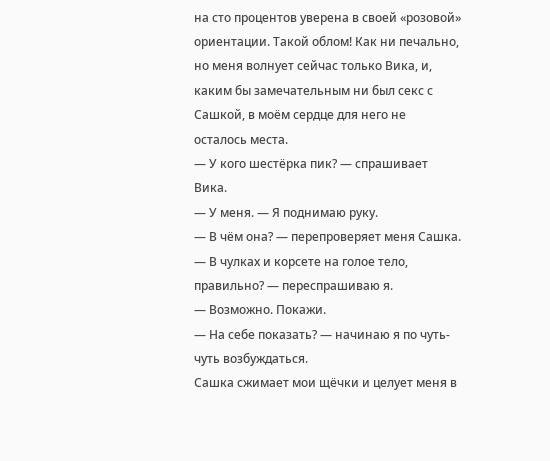на сто процентов уверена в своей «розовой» ориентации. Такой облом! Как ни печально, но меня волнует сейчас только Вика, и, каким бы замечательным ни был секс с Сашкой, в моём сердце для него не осталось места.
— У кого шестёрка пик? — спрашивает Вика.
— У меня. — Я поднимаю руку.
— В чём она? — перепроверяет меня Сашка.
— В чулках и корсете на голое тело, правильно? — переспрашиваю я.
— Возможно. Покажи.
— На себе показать? — начинаю я по чуть-чуть возбуждаться.
Сашка сжимает мои щёчки и целует меня в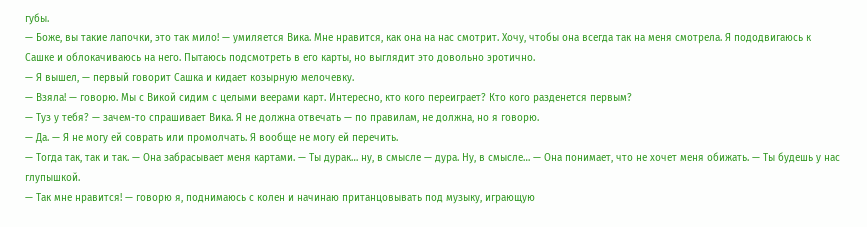губы.
— Боже, вы такие лапочки, это так мило! — умиляется Вика. Мне нравится, как она на нас смотрит. Хочу, чтобы она всегда так на меня смотрела. Я пододвигаюсь к Сашке и облокачиваюсь на него. Пытаюсь подсмотреть в его карты, но выглядит это довольно эротично.
— Я вышел, — первый говорит Сашка и кидает козырную мелочевку.
— Взяла! — говорю. Мы с Викой сидим с целыми веерами карт. Интересно, кто кого переиграет? Кто кого разденется первым?
— Туз у тебя? — зачем-то спрашивает Вика. Я не должна отвечать — по правилам, не должна, но я говорю.
— Да. — Я не могу ей соврать или промолчать. Я вообще не могу ей перечить.
— Тогда так, так и так. — Она забрасывает меня картами. — Ты дурак… ну, в смысле — дура. Ну, в смысле… — Она понимает, что не хочет меня обижать. — Ты будешь у нас глупышкой.
— Так мне нравится! — говорю я, поднимаюсь с колен и начинаю пританцовывать под музыку, играющую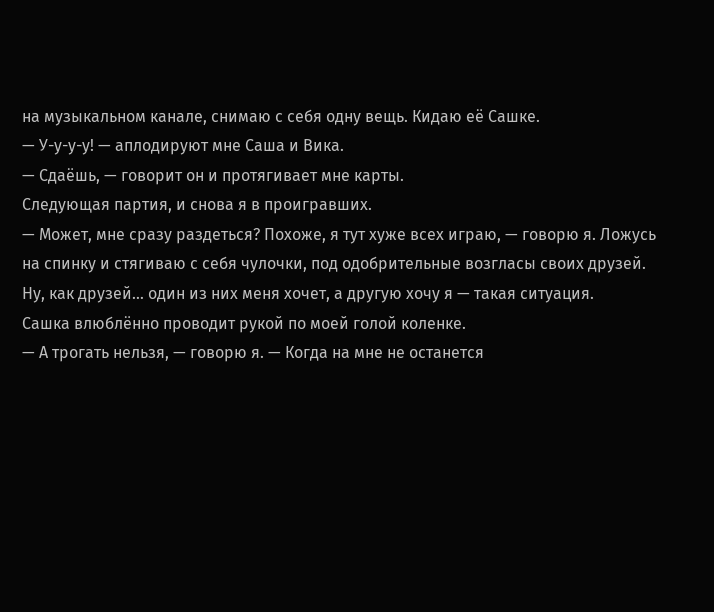на музыкальном канале, снимаю с себя одну вещь. Кидаю её Сашке.
— У-у-у-у! — аплодируют мне Саша и Вика.
— Сдаёшь, — говорит он и протягивает мне карты.
Следующая партия, и снова я в проигравших.
— Может, мне сразу раздеться? Похоже, я тут хуже всех играю, — говорю я. Ложусь на спинку и стягиваю с себя чулочки, под одобрительные возгласы своих друзей. Ну, как друзей… один из них меня хочет, а другую хочу я — такая ситуация.
Сашка влюблённо проводит рукой по моей голой коленке.
— А трогать нельзя, — говорю я. — Когда на мне не останется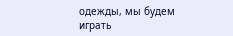одежды, мы будем играть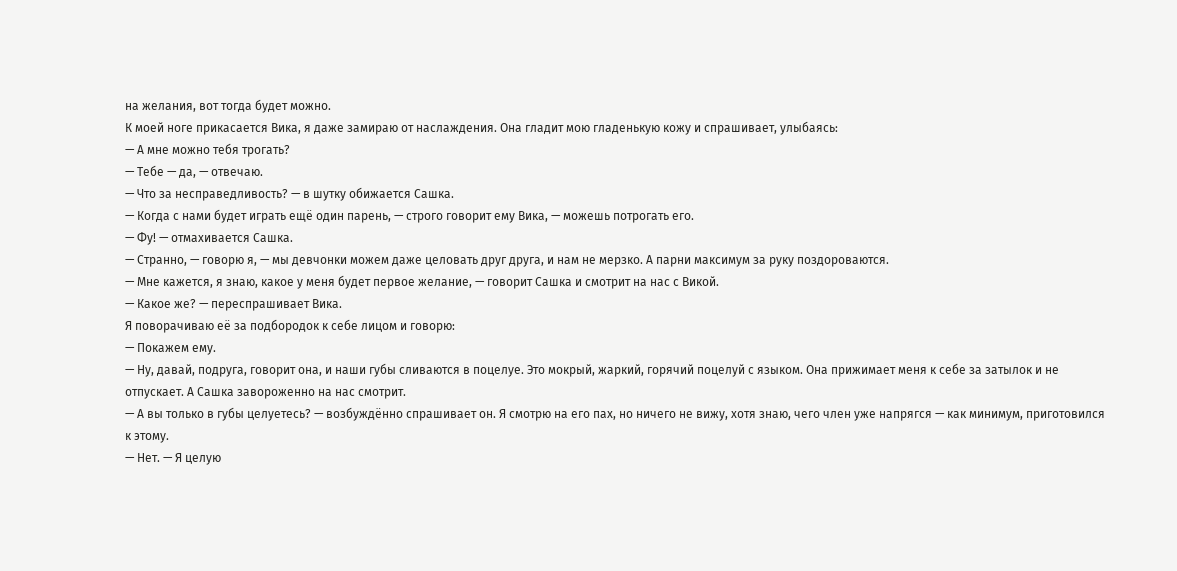на желания, вот тогда будет можно.
К моей ноге прикасается Вика, я даже замираю от наслаждения. Она гладит мою гладенькую кожу и спрашивает, улыбаясь:
— А мне можно тебя трогать?
— Тебе — да, — отвечаю.
— Что за несправедливость? — в шутку обижается Сашка.
— Когда с нами будет играть ещё один парень, — строго говорит ему Вика, — можешь потрогать его.
— Фу! — отмахивается Сашка.
— Странно, — говорю я, — мы девчонки можем даже целовать друг друга, и нам не мерзко. А парни максимум за руку поздороваются.
— Мне кажется, я знаю, какое у меня будет первое желание, — говорит Сашка и смотрит на нас с Викой.
— Какое же? — переспрашивает Вика.
Я поворачиваю её за подбородок к себе лицом и говорю:
— Покажем ему.
— Ну, давай, подруга, говорит она, и наши губы сливаются в поцелуе. Это мокрый, жаркий, горячий поцелуй с языком. Она прижимает меня к себе за затылок и не отпускает. А Сашка завороженно на нас смотрит.
— А вы только в губы целуетесь? — возбуждённо спрашивает он. Я смотрю на его пах, но ничего не вижу, хотя знаю, чего член уже напрягся — как минимум, приготовился к этому.
— Нет. — Я целую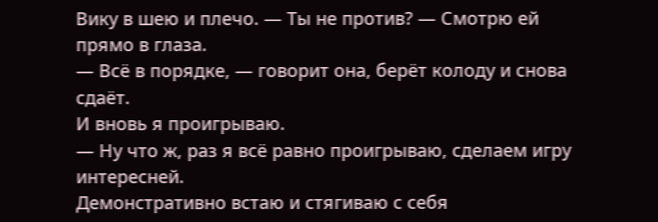Вику в шею и плечо. — Ты не против? — Смотрю ей прямо в глаза.
— Всё в порядке, — говорит она, берёт колоду и снова сдаёт.
И вновь я проигрываю.
— Ну что ж, раз я всё равно проигрываю, сделаем игру интересней.
Демонстративно встаю и стягиваю с себя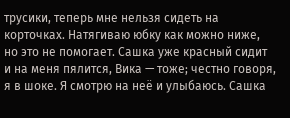трусики, теперь мне нельзя сидеть на корточках. Натягиваю юбку как можно ниже, но это не помогает. Сашка уже красный сидит и на меня пялится, Вика — тоже; честно говоря, я в шоке. Я смотрю на неё и улыбаюсь. Сашка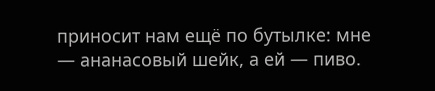приносит нам ещё по бутылке: мне — ананасовый шейк, а ей — пиво.